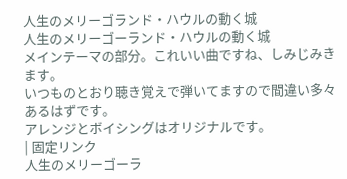人生のメリーゴランド・ハウルの動く城
人生のメリーゴーランド・ハウルの動く城
メインテーマの部分。これいい曲ですね、しみじみきます。
いつものとおり聴き覚えで弾いてますので間違い多々あるはずです。
アレンジとボイシングはオリジナルです。
| 固定リンク
人生のメリーゴーラ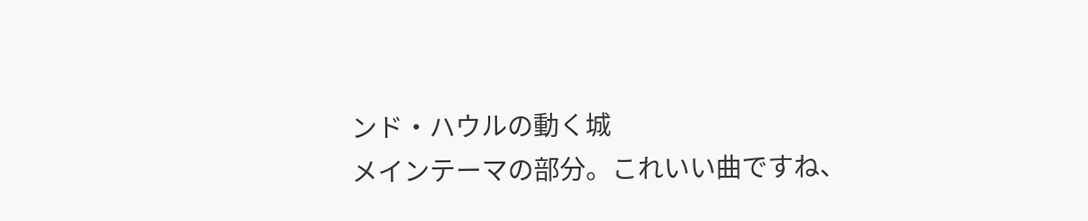ンド・ハウルの動く城
メインテーマの部分。これいい曲ですね、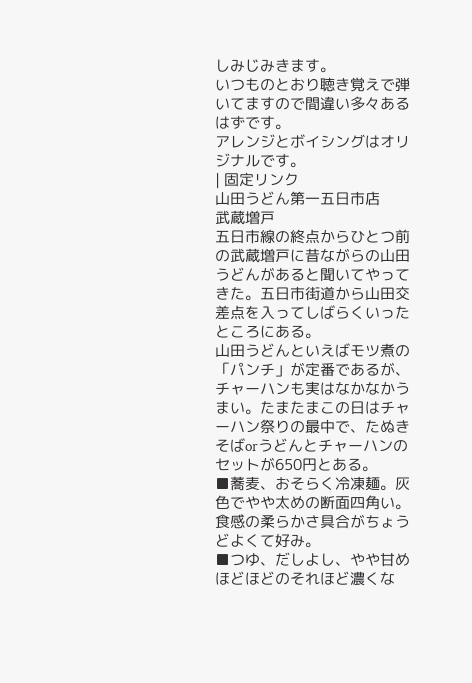しみじみきます。
いつものとおり聴き覚えで弾いてますので間違い多々あるはずです。
アレンジとボイシングはオリジナルです。
| 固定リンク
山田うどん第一五日市店
武蔵増戸
五日市線の終点からひとつ前の武蔵増戸に昔ながらの山田うどんがあると聞いてやってきた。五日市街道から山田交差点を入ってしばらくいったところにある。
山田うどんといえばモツ煮の「パンチ」が定番であるが、チャーハンも実はなかなかうまい。たまたまこの日はチャーハン祭りの最中で、たぬきそばorうどんとチャーハンのセットが650円とある。
■蕎麦、おそらく冷凍麺。灰色でやや太めの断面四角い。食感の柔らかさ具合がちょうどよくて好み。
■つゆ、だしよし、やや甘めほどほどのそれほど濃くな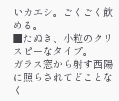いカエシ。ごくごく飲める。
■たぬき、小粒のクリスピーなタイプ。
ガラス窓から射す西陽に照らされてどことなく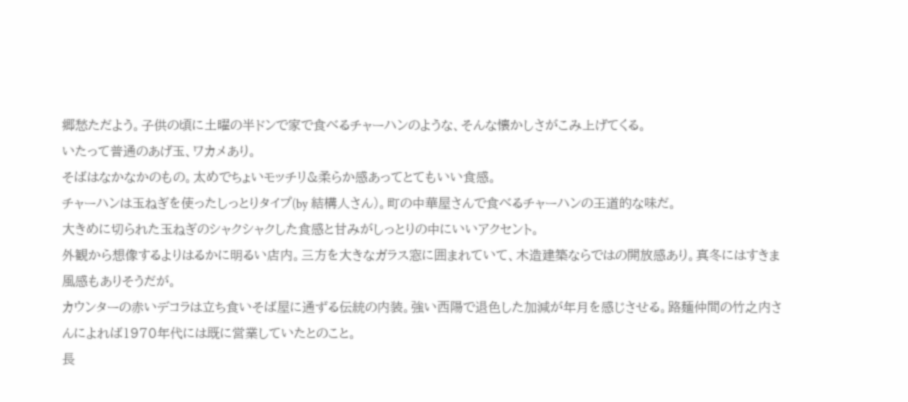郷愁ただよう。子供の頃に土曜の半ドンで家で食べるチャーハンのような、そんな懐かしさがこみ上げてくる。
いたって普通のあげ玉、ワカメあり。
そばはなかなかのもの。太めでちょいモッチリ&柔らか感あってとてもいい食感。
チャーハンは玉ねぎを使ったしっとりタイプ(by 結構人さん)。町の中華屋さんで食べるチャーハンの王道的な味だ。
大きめに切られた玉ねぎのシャクシャクした食感と甘みがしっとりの中にいいアクセント。
外観から想像するよりはるかに明るい店内。三方を大きなガラス窓に囲まれていて、木造建築ならではの開放感あり。真冬にはすきま風感もありそうだが。
カウンターの赤いデコラは立ち食いそば屋に通ずる伝統の内装。強い西陽で退色した加減が年月を感じさせる。路麺仲間の竹之内さんによれば1970年代には既に営業していたとのこと。
長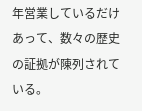年営業しているだけあって、数々の歴史の証拠が陳列されている。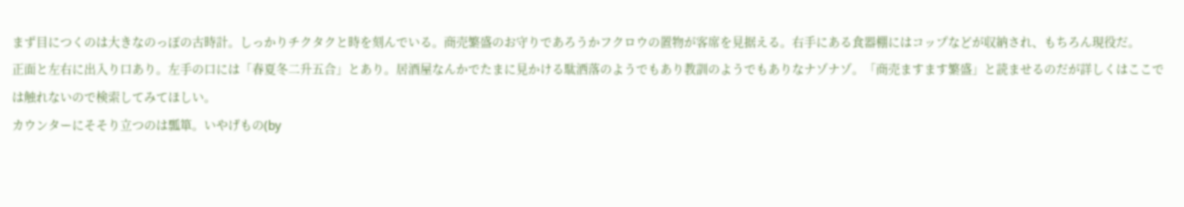まず目につくのは大きなのっぽの古時計。しっかりチクタクと時を刻んでいる。商売繁盛のお守りであろうかフクロウの置物が客席を見据える。右手にある食器棚にはコップなどが収納され、もちろん現役だ。
正面と左右に出入り口あり。左手の口には「春夏冬二升五合」とあり。居酒屋なんかでたまに見かける駄洒落のようでもあり教訓のようでもありなナゾナゾ。「商売ますます繁盛」と読ませるのだが詳しくはここでは触れないので検索してみてほしい。
カウンターにそそり立つのは瓢箪。いやげもの(by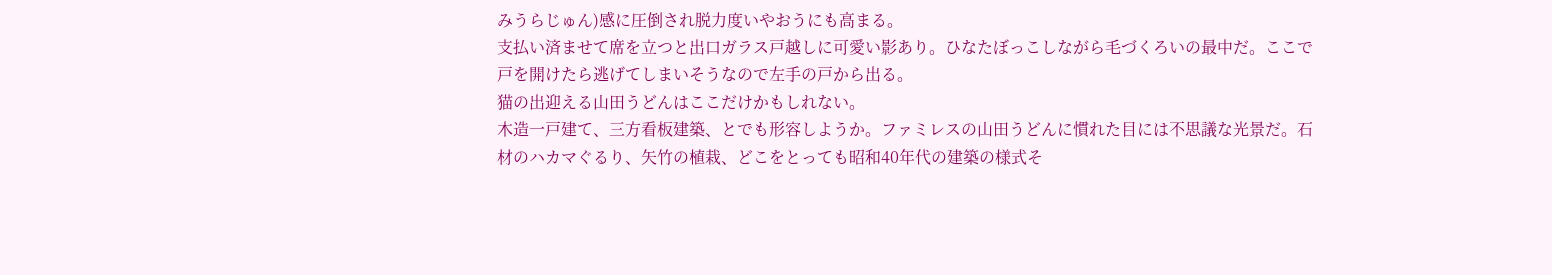みうらじゅん)感に圧倒され脱力度いやおうにも高まる。
支払い済ませて席を立つと出口ガラス戸越しに可愛い影あり。ひなたぼっこしながら毛づくろいの最中だ。ここで戸を開けたら逃げてしまいそうなので左手の戸から出る。
猫の出迎える山田うどんはここだけかもしれない。
木造一戸建て、三方看板建築、とでも形容しようか。ファミレスの山田うどんに慣れた目には不思議な光景だ。石材のハカマぐるり、矢竹の植栽、どこをとっても昭和40年代の建築の様式そ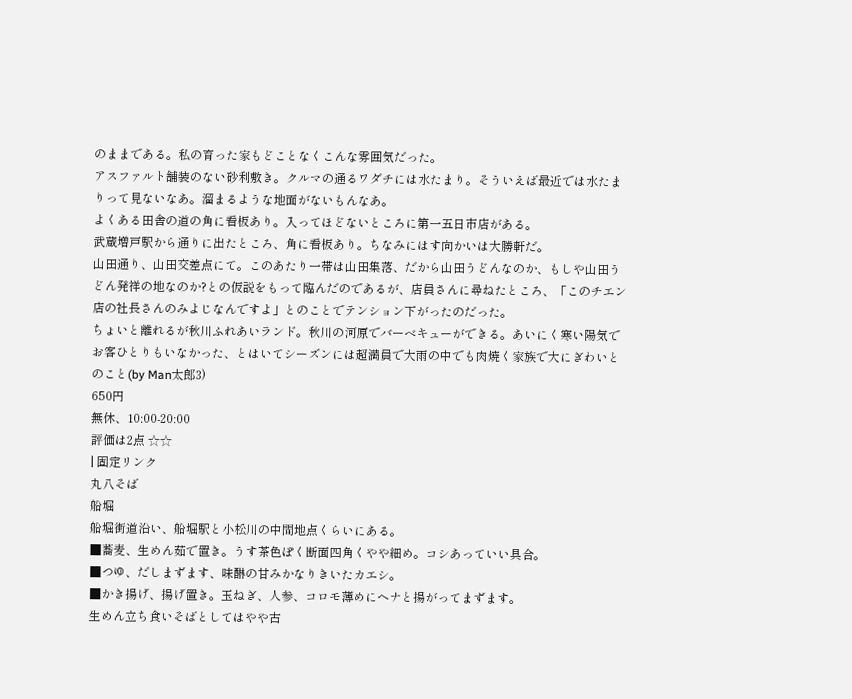のままである。私の育った家もどことなくこんな雰囲気だった。
アスファルト舗装のない砂利敷き。クルマの通るワダチには水たまり。そういえば最近では水たまりって見ないなあ。溜まるような地面がないもんなあ。
よくある田舎の道の角に看板あり。入ってほどないところに第一五日市店がある。
武蔵増戸駅から通りに出たところ、角に看板あり。ちなみにはす向かいは大勝軒だ。
山田通り、山田交差点にて。このあたり一帯は山田集落、だから山田うどんなのか、もしや山田うどん発祥の地なのか?との仮説をもって臨んだのであるが、店員さんに尋ねたところ、「このチエン店の社長さんのみよじなんですよ」とのことでテンション下がったのだった。
ちょいと離れるが秋川ふれあいランド。秋川の河原でバーベキューができる。あいにく寒い陽気でお客ひとりもいなかった、とはいてシーズンには超満員で大雨の中でも肉焼く家族で大にぎわいとのこと(by Man太郎3)
650円
無休、10:00-20:00
評価は2点 ☆☆
| 固定リンク
丸八そば
船堀
船堀街道沿い、船堀駅と小松川の中間地点くらいにある。
■蕎麦、生めん茹で置き。うす茶色ぽく断面四角くやや細め。コシあっていい具合。
■つゆ、だしまずます、味醂の甘みかなりきいたカエシ。
■かき揚げ、揚げ置き。玉ねぎ、人参、コロモ薄めにヘナと揚がってまずます。
生めん立ち食いそばとしてはやや古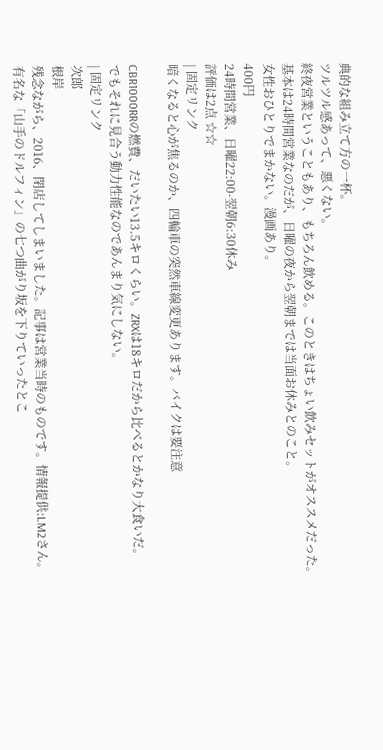典的な組み立て方の一杯。
ツルツル感あって、悪くない。
終夜営業ということもあり、もちろん飲める。このときはちょい飲みセットがオススメだった。
基本は24時間営業なのだが、日曜の夜から翌朝までは当面お休みとのこと。
女性おひとりでまかない。漫画あり。
400円
24時間営業、日曜22:00-翌朝6:30休み
評価は2点 ☆☆
| 固定リンク
暗くなると心が焦るのか、四輪車の突然車線変更あります。バイクは要注意

CBR1000RRの燃費、だいたい13.5キロくらい。ZRXは18キロだから比べるとかなり大食いだ。
でもそれに見合う動力性能なのであんまり気にしない。
| 固定リンク
次郎
根岸
残念ながら、2016、閉店してしまいました。記事は営業当時のものです。情報提供:LM2さん。
有名な「山手のドルフィン」の七つ曲がり坂を下りていったとこ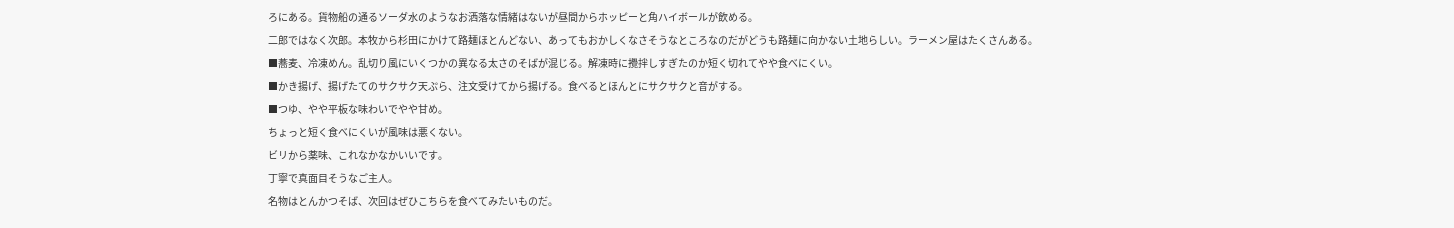ろにある。貨物船の通るソーダ水のようなお洒落な情緒はないが昼間からホッピーと角ハイボールが飲める。
二郎ではなく次郎。本牧から杉田にかけて路麺ほとんどない、あってもおかしくなさそうなところなのだがどうも路麺に向かない土地らしい。ラーメン屋はたくさんある。
■蕎麦、冷凍めん。乱切り風にいくつかの異なる太さのそばが混じる。解凍時に攪拌しすぎたのか短く切れてやや食べにくい。
■かき揚げ、揚げたてのサクサク天ぷら、注文受けてから揚げる。食べるとほんとにサクサクと音がする。
■つゆ、やや平板な味わいでやや甘め。
ちょっと短く食べにくいが風味は悪くない。
ビリから薬味、これなかなかいいです。
丁寧で真面目そうなご主人。
名物はとんかつそば、次回はぜひこちらを食べてみたいものだ。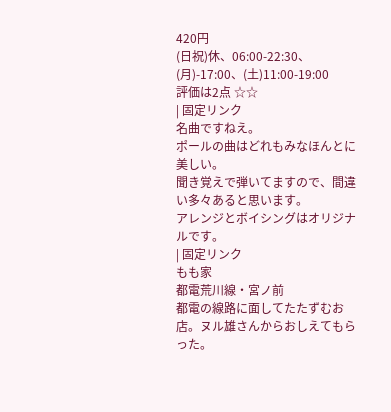420円
(日祝)休、06:00-22:30、(月)-17:00、(土)11:00-19:00
評価は2点 ☆☆
| 固定リンク
名曲ですねえ。
ポールの曲はどれもみなほんとに美しい。
聞き覚えで弾いてますので、間違い多々あると思います。
アレンジとボイシングはオリジナルです。
| 固定リンク
もも家
都電荒川線・宮ノ前
都電の線路に面してたたずむお店。ヌル雄さんからおしえてもらった。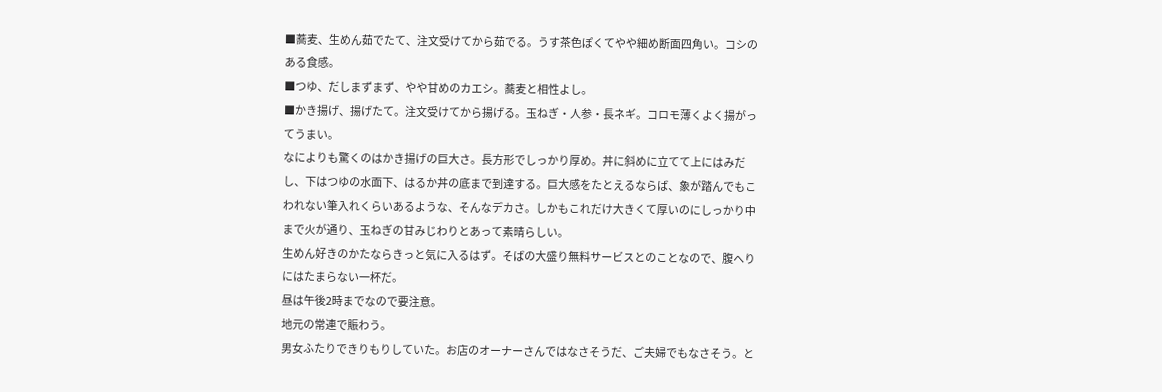■蕎麦、生めん茹でたて、注文受けてから茹でる。うす茶色ぽくてやや細め断面四角い。コシのある食感。
■つゆ、だしまずまず、やや甘めのカエシ。蕎麦と相性よし。
■かき揚げ、揚げたて。注文受けてから揚げる。玉ねぎ・人参・長ネギ。コロモ薄くよく揚がってうまい。
なによりも驚くのはかき揚げの巨大さ。長方形でしっかり厚め。丼に斜めに立てて上にはみだし、下はつゆの水面下、はるか丼の底まで到達する。巨大感をたとえるならば、象が踏んでもこわれない筆入れくらいあるような、そんなデカさ。しかもこれだけ大きくて厚いのにしっかり中まで火が通り、玉ねぎの甘みじわりとあって素晴らしい。
生めん好きのかたならきっと気に入るはず。そばの大盛り無料サービスとのことなので、腹へりにはたまらない一杯だ。
昼は午後2時までなので要注意。
地元の常連で賑わう。
男女ふたりできりもりしていた。お店のオーナーさんではなさそうだ、ご夫婦でもなさそう。と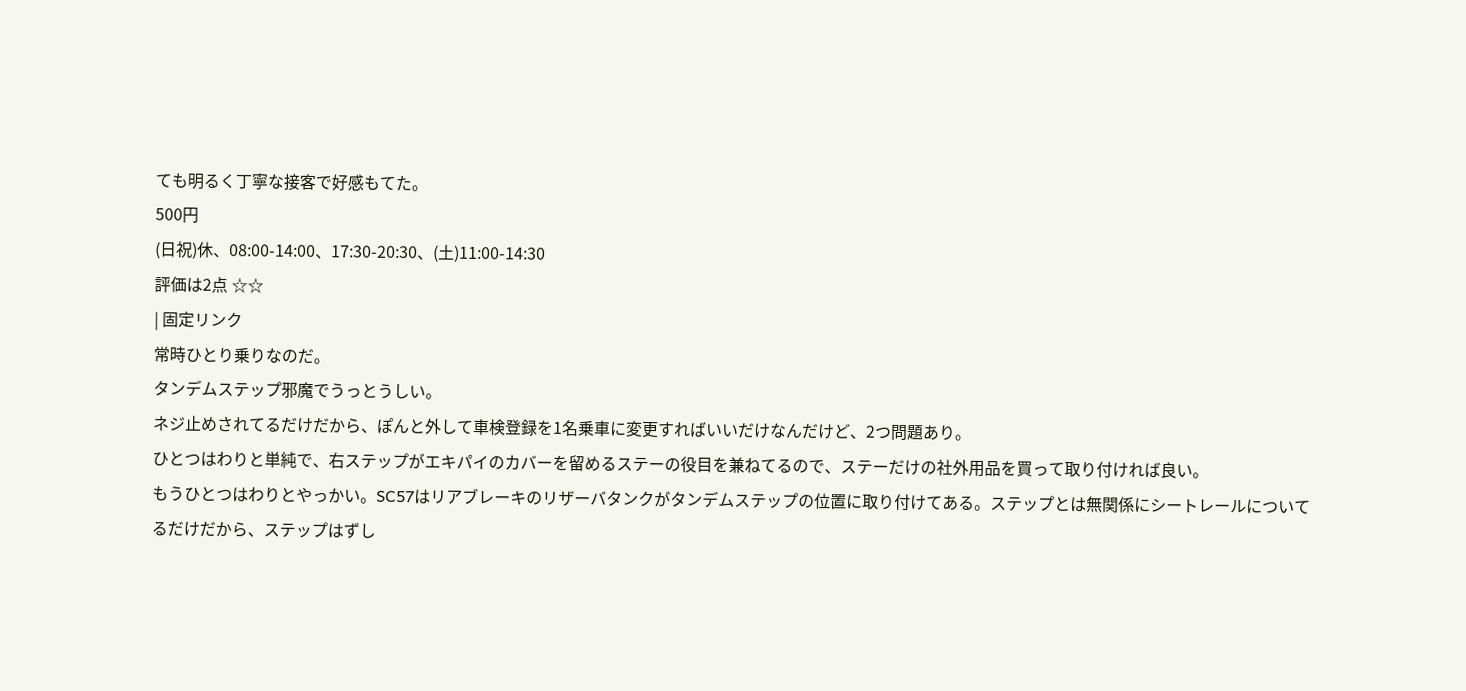ても明るく丁寧な接客で好感もてた。
500円
(日祝)休、08:00-14:00、17:30-20:30、(土)11:00-14:30
評価は2点 ☆☆
| 固定リンク
常時ひとり乗りなのだ。
タンデムステップ邪魔でうっとうしい。
ネジ止めされてるだけだから、ぽんと外して車検登録を1名乗車に変更すればいいだけなんだけど、2つ問題あり。
ひとつはわりと単純で、右ステップがエキパイのカバーを留めるステーの役目を兼ねてるので、ステーだけの社外用品を買って取り付ければ良い。
もうひとつはわりとやっかい。SC57はリアブレーキのリザーバタンクがタンデムステップの位置に取り付けてある。ステップとは無関係にシートレールについてるだけだから、ステップはずし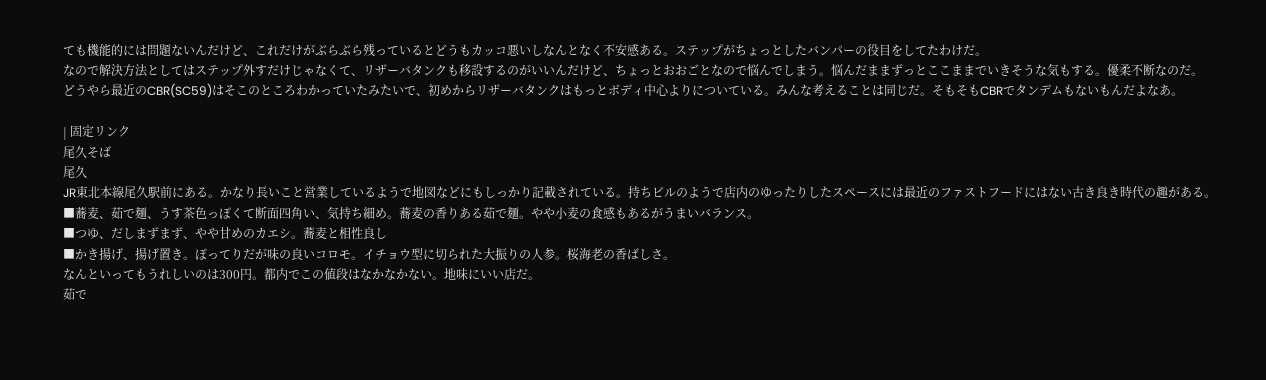ても機能的には問題ないんだけど、これだけがぶらぶら残っているとどうもカッコ悪いしなんとなく不安感ある。ステップがちょっとしたバンパーの役目をしてたわけだ。
なので解決方法としてはステップ外すだけじゃなくて、リザーバタンクも移設するのがいいんだけど、ちょっとおおごとなので悩んでしまう。悩んだままずっとここままでいきそうな気もする。優柔不断なのだ。
どうやら最近のCBR(SC59)はそこのところわかっていたみたいで、初めからリザーバタンクはもっとボディ中心よりについている。みんな考えることは同じだ。そもそもCBRでタンデムもないもんだよなあ。

| 固定リンク
尾久そば
尾久
JR東北本線尾久駅前にある。かなり長いこと営業しているようで地図などにもしっかり記載されている。持ちビルのようで店内のゆったりしたスペースには最近のファストフードにはない古き良き時代の趣がある。
■蕎麦、茹で麺、うす茶色っぽくて断面四角い、気持ち細め。蕎麦の香りある茹で麺。やや小麦の食感もあるがうまいバランス。
■つゆ、だしまずまず、やや甘めのカエシ。蕎麦と相性良し
■かき揚げ、揚げ置き。ぽってりだが味の良いコロモ。イチョウ型に切られた大振りの人参。桜海老の香ばしさ。
なんといってもうれしいのは300円。都内でこの値段はなかなかない。地味にいい店だ。
茹で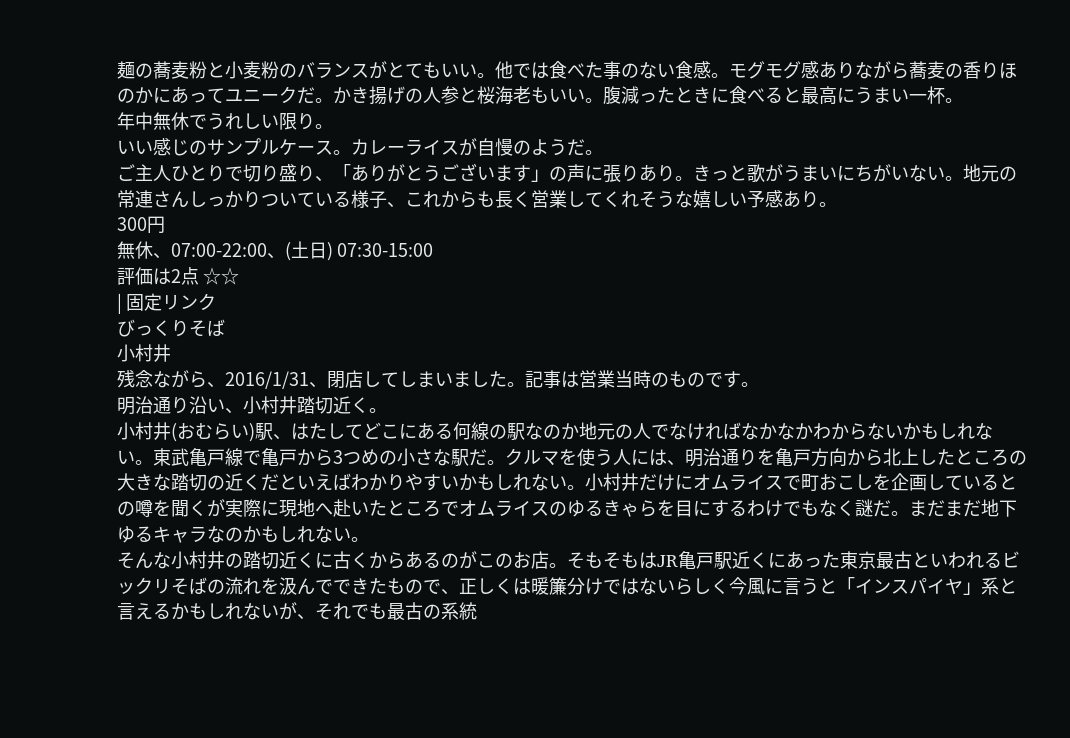麺の蕎麦粉と小麦粉のバランスがとてもいい。他では食べた事のない食感。モグモグ感ありながら蕎麦の香りほのかにあってユニークだ。かき揚げの人参と桜海老もいい。腹減ったときに食べると最高にうまい一杯。
年中無休でうれしい限り。
いい感じのサンプルケース。カレーライスが自慢のようだ。
ご主人ひとりで切り盛り、「ありがとうございます」の声に張りあり。きっと歌がうまいにちがいない。地元の常連さんしっかりついている様子、これからも長く営業してくれそうな嬉しい予感あり。
300円
無休、07:00-22:00、(土日) 07:30-15:00
評価は2点 ☆☆
| 固定リンク
びっくりそば
小村井
残念ながら、2016/1/31、閉店してしまいました。記事は営業当時のものです。
明治通り沿い、小村井踏切近く。
小村井(おむらい)駅、はたしてどこにある何線の駅なのか地元の人でなければなかなかわからないかもしれない。東武亀戸線で亀戸から3つめの小さな駅だ。クルマを使う人には、明治通りを亀戸方向から北上したところの大きな踏切の近くだといえばわかりやすいかもしれない。小村井だけにオムライスで町おこしを企画しているとの噂を聞くが実際に現地へ赴いたところでオムライスのゆるきゃらを目にするわけでもなく謎だ。まだまだ地下ゆるキャラなのかもしれない。
そんな小村井の踏切近くに古くからあるのがこのお店。そもそもはJR亀戸駅近くにあった東京最古といわれるビックリそばの流れを汲んでできたもので、正しくは暖簾分けではないらしく今風に言うと「インスパイヤ」系と言えるかもしれないが、それでも最古の系統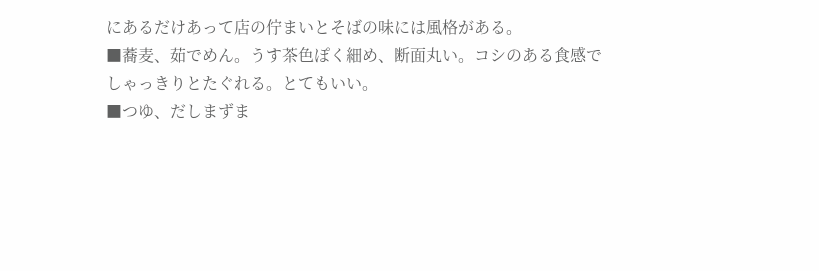にあるだけあって店の佇まいとそばの味には風格がある。
■蕎麦、茹でめん。うす茶色ぽく細め、断面丸い。コシのある食感でしゃっきりとたぐれる。とてもいい。
■つゆ、だしまずま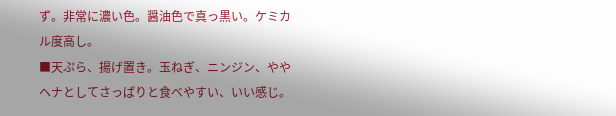ず。非常に濃い色。醤油色で真っ黒い。ケミカル度高し。
■天ぷら、揚げ置き。玉ねぎ、ニンジン、ややヘナとしてさっぱりと食べやすい、いい感じ。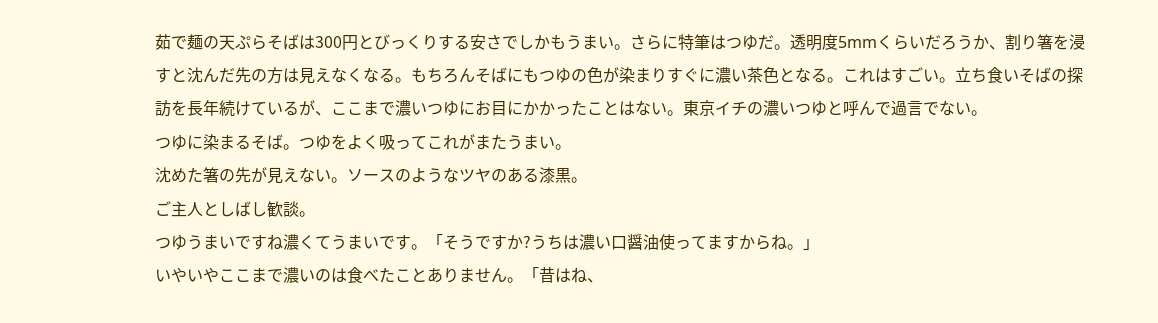茹で麺の天ぷらそばは300円とびっくりする安さでしかもうまい。さらに特筆はつゆだ。透明度5mmくらいだろうか、割り箸を浸すと沈んだ先の方は見えなくなる。もちろんそばにもつゆの色が染まりすぐに濃い茶色となる。これはすごい。立ち食いそばの探訪を長年続けているが、ここまで濃いつゆにお目にかかったことはない。東京イチの濃いつゆと呼んで過言でない。
つゆに染まるそば。つゆをよく吸ってこれがまたうまい。
沈めた箸の先が見えない。ソースのようなツヤのある漆黒。
ご主人としばし歓談。
つゆうまいですね濃くてうまいです。「そうですか?うちは濃い口醤油使ってますからね。」
いやいやここまで濃いのは食べたことありません。「昔はね、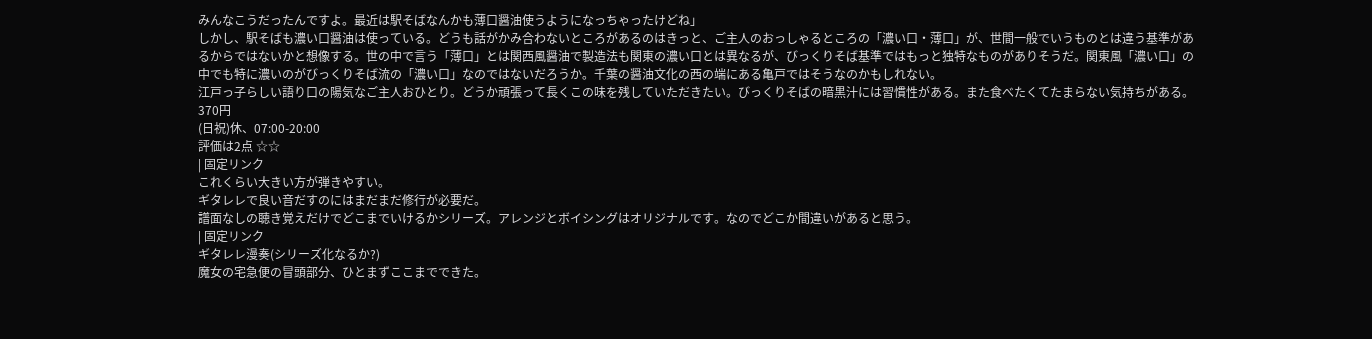みんなこうだったんですよ。最近は駅そばなんかも薄口醤油使うようになっちゃったけどね」
しかし、駅そばも濃い口醤油は使っている。どうも話がかみ合わないところがあるのはきっと、ご主人のおっしゃるところの「濃い口・薄口」が、世間一般でいうものとは違う基準があるからではないかと想像する。世の中で言う「薄口」とは関西風醤油で製造法も関東の濃い口とは異なるが、びっくりそば基準ではもっと独特なものがありそうだ。関東風「濃い口」の中でも特に濃いのがびっくりそば流の「濃い口」なのではないだろうか。千葉の醤油文化の西の端にある亀戸ではそうなのかもしれない。
江戸っ子らしい語り口の陽気なご主人おひとり。どうか頑張って長くこの味を残していただきたい。びっくりそばの暗黒汁には習慣性がある。また食べたくてたまらない気持ちがある。
370円
(日祝)休、07:00-20:00
評価は2点 ☆☆
| 固定リンク
これくらい大きい方が弾きやすい。
ギタレレで良い音だすのにはまだまだ修行が必要だ。
譜面なしの聴き覚えだけでどこまでいけるかシリーズ。アレンジとボイシングはオリジナルです。なのでどこか間違いがあると思う。
| 固定リンク
ギタレレ漫奏(シリーズ化なるか?)
魔女の宅急便の冒頭部分、ひとまずここまでできた。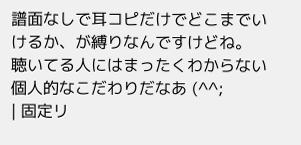譜面なしで耳コピだけでどこまでいけるか、が縛りなんですけどね。
聴いてる人にはまったくわからない個人的なこだわりだなあ (^^;
| 固定リ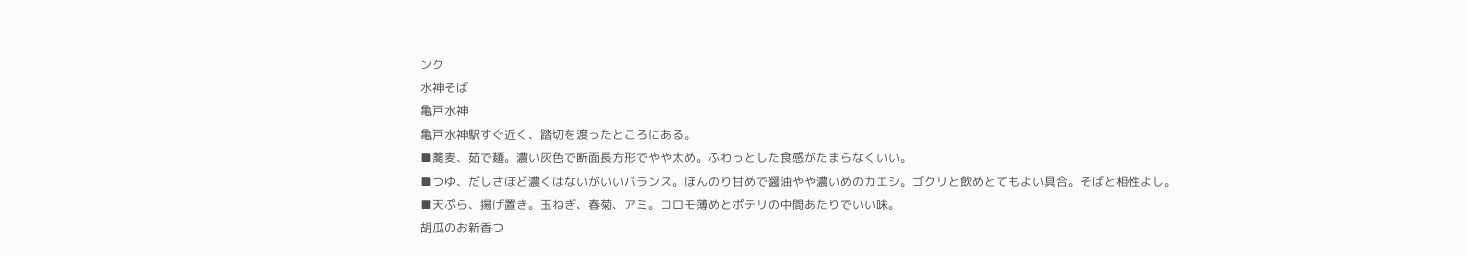ンク
水神そば
亀戸水神
亀戸水神駅すぐ近く、踏切を渡ったところにある。
■蕎麦、茹で麺。濃い灰色で断面長方形でやや太め。ふわっとした食感がたまらなくいい。
■つゆ、だしさほど濃くはないがいいバランス。ほんのり甘めで醤油やや濃いめのカエシ。ゴクリと飲めとてもよい具合。そばと相性よし。
■天ぷら、揚げ置き。玉ねぎ、春菊、アミ。コロモ薄めとポテリの中間あたりでいい味。
胡瓜のお新香つ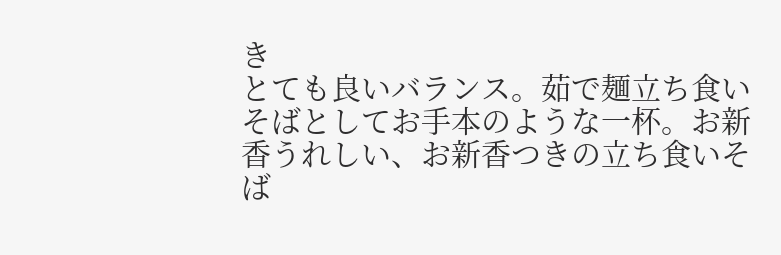き
とても良いバランス。茹で麺立ち食いそばとしてお手本のような一杯。お新香うれしい、お新香つきの立ち食いそば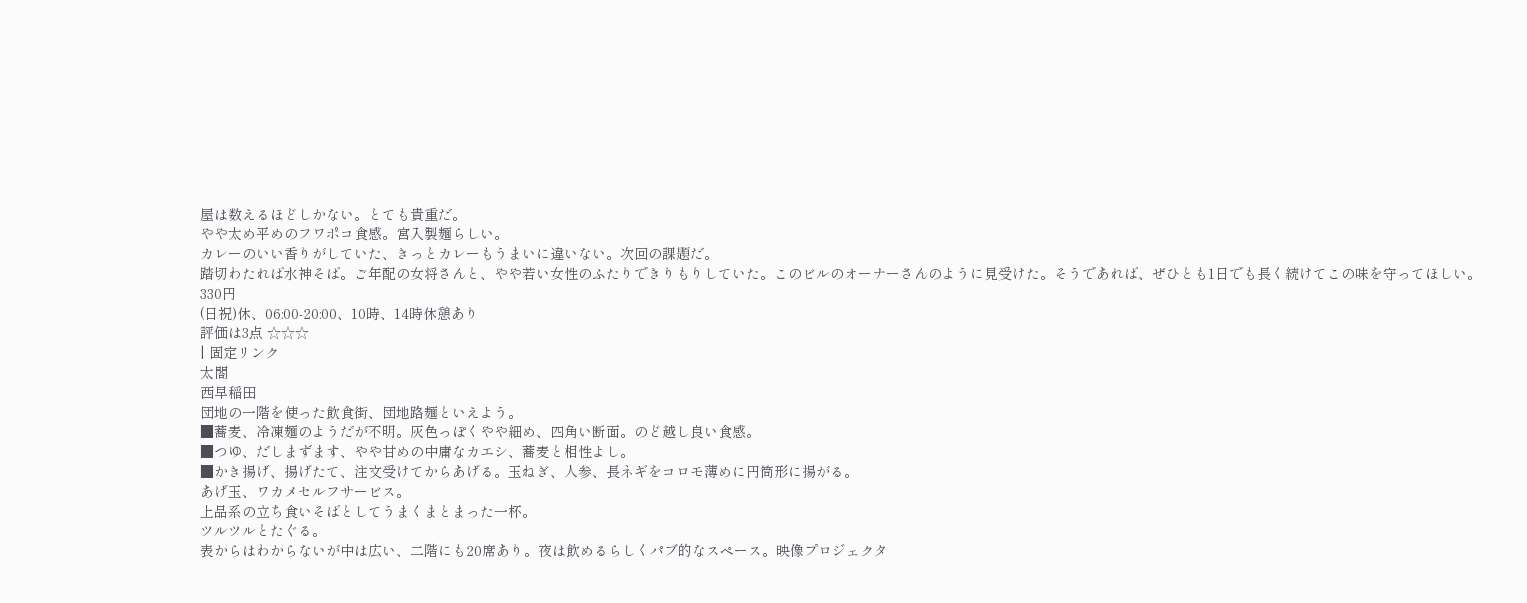屋は数えるほどしかない。とても貴重だ。
やや太め平めのフワポコ食感。宮入製麺らしい。
カレーのいい香りがしていた、きっとカレーもうまいに違いない。次回の課題だ。
踏切わたれば水神そば。ご年配の女将さんと、やや若い女性のふたりできりもりしていた。このビルのオーナーさんのように見受けた。そうであれば、ぜひとも1日でも長く続けてこの味を守ってほしい。
330円
(日祝)休、06:00-20:00、10時、14時休憩あり
評価は3点 ☆☆☆
| 固定リンク
太閤
西早稲田
団地の一階を使った飲食街、団地路麺といえよう。
■蕎麦、冷凍麺のようだが不明。灰色っぽくやや細め、四角い断面。のど越し良い食感。
■つゆ、だしまずます、やや甘めの中庸なカエシ、蕎麦と相性よし。
■かき揚げ、揚げたて、注文受けてからあげる。玉ねぎ、人参、長ネギをコロモ薄めに円筒形に揚がる。
あげ玉、ワカメセルフサービス。
上品系の立ち食いそばとしてうまくまとまった一杯。
ツルツルとたぐる。
表からはわからないが中は広い、二階にも20席あり。夜は飲めるらしくパブ的なスペース。映像プロジェクタ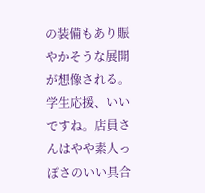の装備もあり賑やかそうな展開が想像される。
学生応援、いいですね。店員さんはやや素人っぽさのいい具合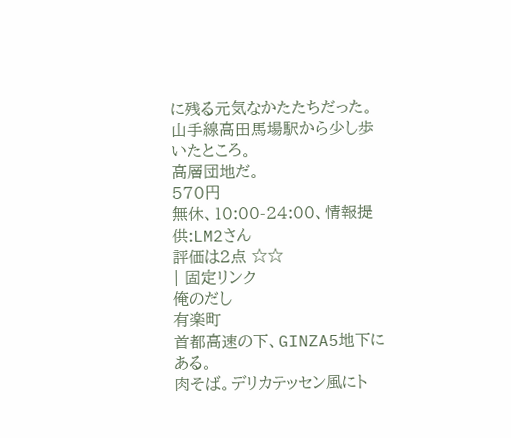に残る元気なかたたちだった。
山手線高田馬場駅から少し歩いたところ。
高層団地だ。
570円
無休、10:00-24:00、情報提供:LM2さん
評価は2点 ☆☆
| 固定リンク
俺のだし
有楽町
首都高速の下、GINZA5地下にある。
肉そば。デリカテッセン風にト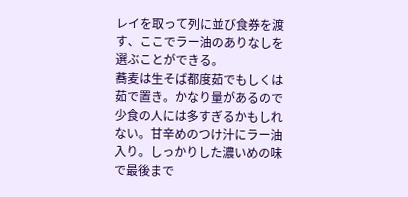レイを取って列に並び食券を渡す、ここでラー油のありなしを選ぶことができる。
蕎麦は生そば都度茹でもしくは茹で置き。かなり量があるので少食の人には多すぎるかもしれない。甘辛めのつけ汁にラー油入り。しっかりした濃いめの味で最後まで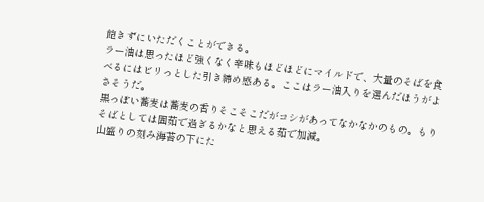飽きずにいただくことができる。
ラー油は思ったほど強くなく辛味もほどほどにマイルドで、大量のそばを食べるにはビリっとした引き締め感ある。ここはラー油入りを選んだほうがよさそうだ。
黒っぽい蕎麦は蕎麦の香りそこそこだがコシがあってなかなかのもの。もりそばとしては固茹で過ぎるかなと思える茹で加減。
山盛りの刻み海苔の下にた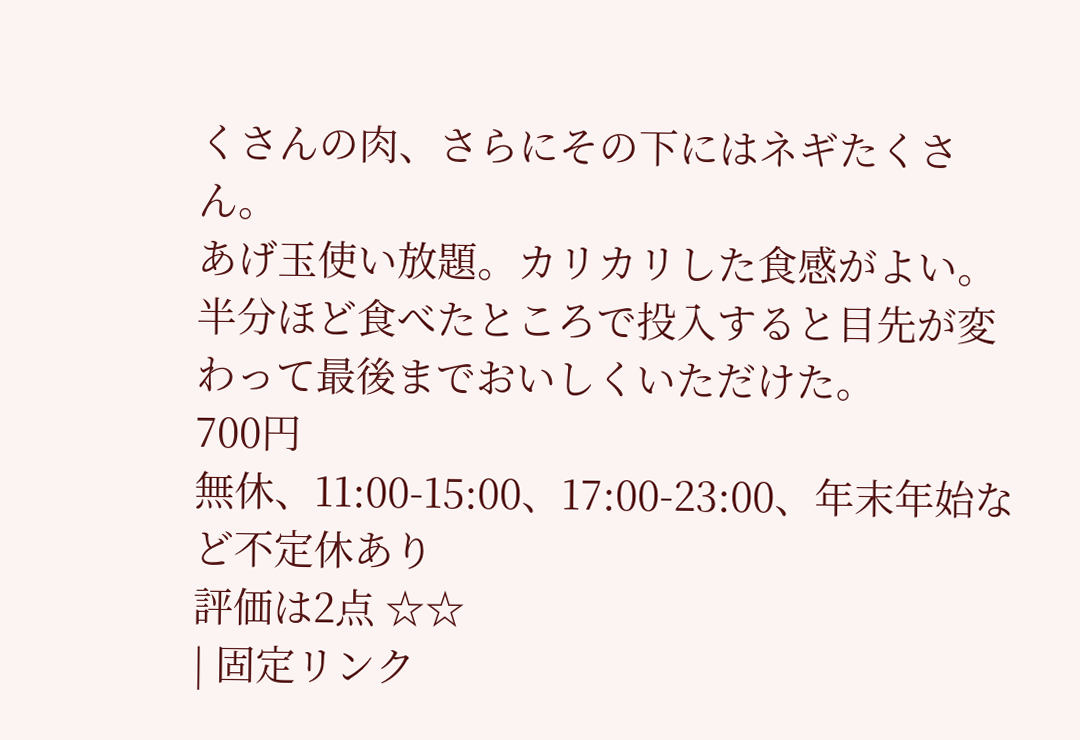くさんの肉、さらにその下にはネギたくさん。
あげ玉使い放題。カリカリした食感がよい。半分ほど食べたところで投入すると目先が変わって最後までおいしくいただけた。
700円
無休、11:00-15:00、17:00-23:00、年末年始など不定休あり
評価は2点 ☆☆
| 固定リンク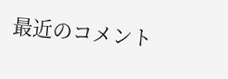最近のコメント